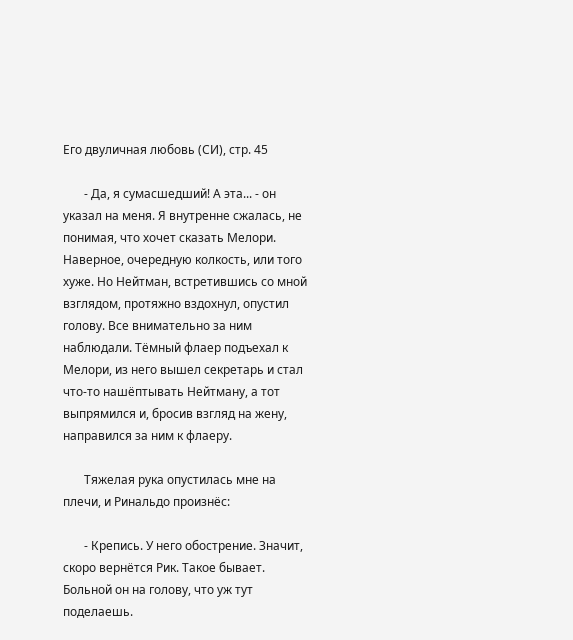Его двуличная любовь (СИ), стр. 45

       - Да, я сумасшедший! А эта... - он указал на меня. Я внутренне сжалась, не понимая, что хочет сказать Мелори. Наверное, очередную колкость, или того хуже. Но Нейтман, встретившись со мной взглядом, протяжно вздохнул, опустил голову. Все внимательно за ним наблюдали. Тёмный флаер подъехал к Мелори, из него вышел секретарь и стал что-то нашёптывать Нейтману, а тот выпрямился и, бросив взгляд на жену, направился за ним к флаеру.

       Тяжелая рука опустилась мне на плечи, и Ринальдо произнёс:

       - Крепись. У него обострение. Значит, скоро вернётся Рик. Такое бывает. Больной он на голову, что уж тут поделаешь.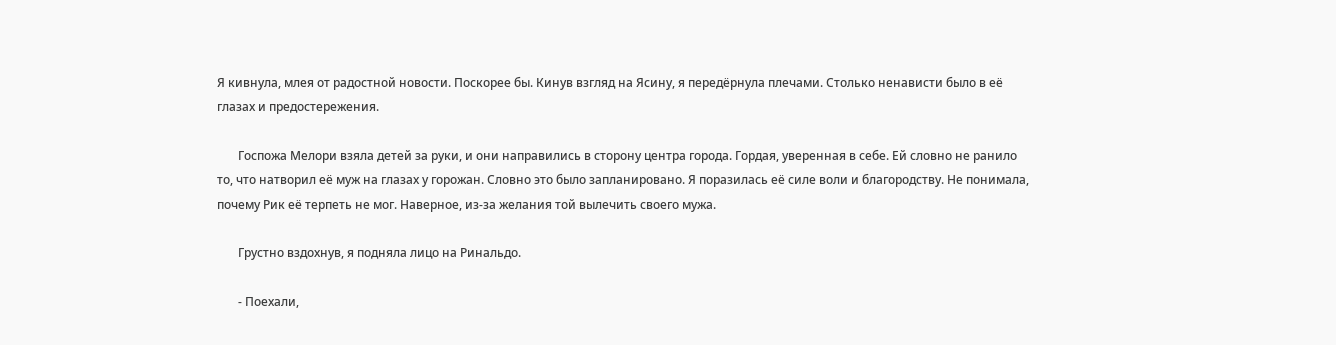Я кивнула, млея от радостной новости. Поскорее бы. Кинув взгляд на Ясину, я передёрнула плечами. Столько ненависти было в её глазах и предостережения.

       Госпожа Мелори взяла детей за руки, и они направились в сторону центра города. Гордая, уверенная в себе. Ей словно не ранило то, что натворил её муж на глазах у горожан. Словно это было запланировано. Я поразилась её силе воли и благородству. Не понимала, почему Рик её терпеть не мог. Наверное, из-за желания той вылечить своего мужа.

       Грустно вздохнув, я подняла лицо на Ринальдо.

       - Поехали,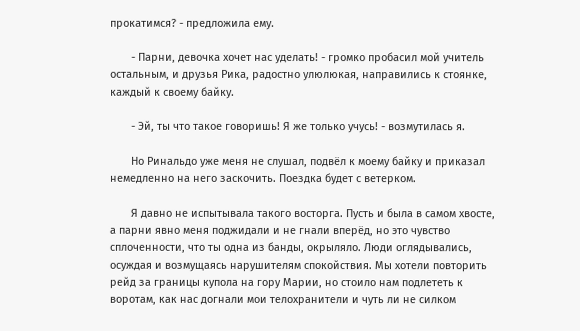прокатимся? - предложила ему.

       - Парни, девочка хочет нас уделать! - громко пробасил мой учитель остальным, и друзья Рика, радостно улюлюкая, направились к стоянке, каждый к своему байку.

       - Эй, ты что такое говоришь! Я же только учусь! - возмутилась я.

       Но Ринальдо уже меня не слушал, подвёл к моему байку и приказал немедленно на него заскочить. Поездка будет с ветерком.

       Я давно не испытывала такого восторга. Пусть и была в самом хвосте, а парни явно меня поджидали и не гнали вперёд, но это чувство сплоченности, что ты одна из банды, окрыляло. Люди оглядывались, осуждая и возмущаясь нарушителям спокойствия. Мы хотели повторить рейд за границы купола на гору Марии, но стоило нам подлететь к воротам, как нас догнали мои телохранители и чуть ли не силком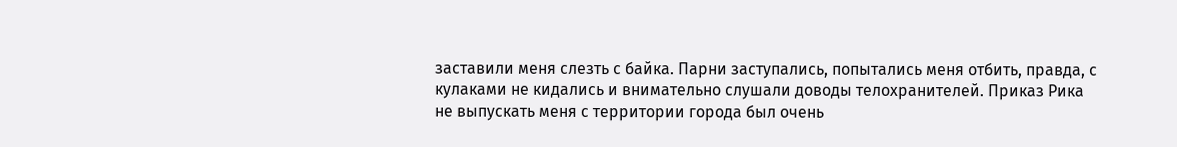заставили меня слезть с байка. Парни заступались, попытались меня отбить, правда, с кулаками не кидались и внимательно слушали доводы телохранителей. Приказ Рика не выпускать меня с территории города был очень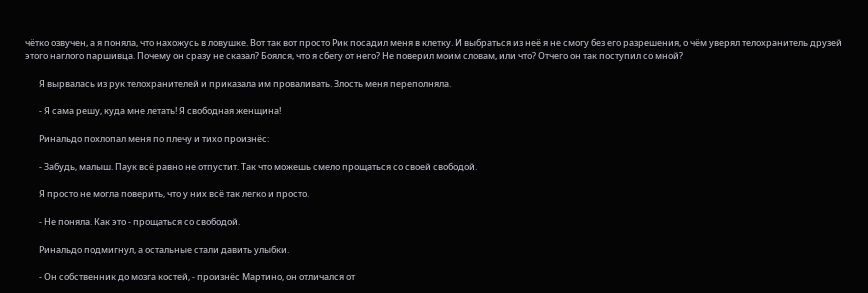чётко озвучен, а я поняла, что нахожусь в ловушке. Вот так вот просто Рик посадил меня в клетку. И выбраться из неё я не смогу без его разрешения, о чём уверял телохранитель друзей этого наглого паршивца. Почему он сразу не сказал? Боялся, что я сбегу от него? Не поверил моим словам, или что? Отчего он так поступил со мной?

       Я вырвалась из рук телохранителей и приказала им проваливать. Злость меня переполняла.

       - Я сама решу, куда мне летать! Я свободная женщина!

       Ринальдо похлопал меня по плечу и тихо произнёс:

       - Забудь, малыш. Паук всё равно не отпустит. Так что можешь смело прощаться со своей свободой.

       Я просто не могла поверить, что у них всё так легко и просто.

       - Не поняла. Как это - прощаться со свободой.

       Ринальдо подмигнул, а остальные стали давить улыбки.

       - Он собственник до мозга костей, - произнёс Мартино, он отличался от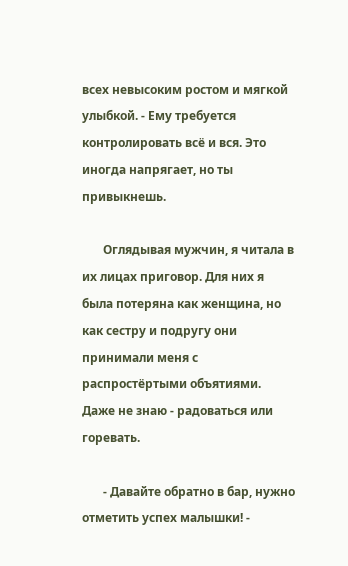всех невысоким ростом и мягкой улыбкой. - Ему требуется контролировать всё и вся. Это иногда напрягает, но ты привыкнешь.

       Оглядывая мужчин, я читала в их лицах приговор. Для них я была потеряна как женщина, но как сестру и подругу они принимали меня с распростёртыми объятиями. Даже не знаю - радоваться или горевать.

       - Давайте обратно в бар, нужно отметить успех малышки! -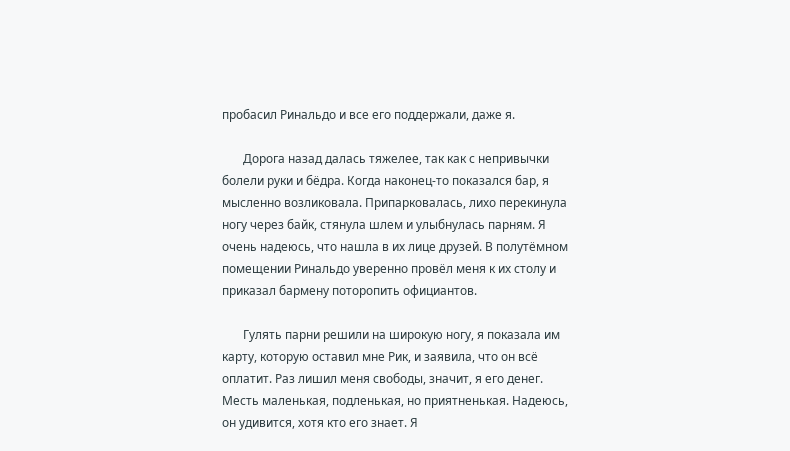пробасил Ринальдо и все его поддержали, даже я.

       Дорога назад далась тяжелее, так как с непривычки болели руки и бёдра. Когда наконец-то показался бар, я мысленно возликовала. Припарковалась, лихо перекинула ногу через байк, стянула шлем и улыбнулась парням. Я очень надеюсь, что нашла в их лице друзей. В полутёмном помещении Ринальдо уверенно провёл меня к их столу и приказал бармену поторопить официантов.

       Гулять парни решили на широкую ногу, я показала им карту, которую оставил мне Рик, и заявила, что он всё оплатит. Раз лишил меня свободы, значит, я его денег. Месть маленькая, подленькая, но приятненькая. Надеюсь, он удивится, хотя кто его знает. Я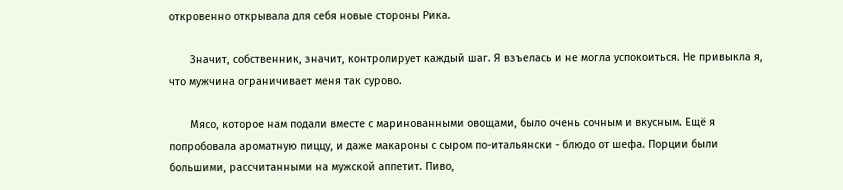откровенно открывала для себя новые стороны Рика.

       Значит, собственник, значит, контролирует каждый шаг. Я взъелась и не могла успокоиться. Не привыкла я, что мужчина ограничивает меня так сурово.

       Мясо, которое нам подали вместе с маринованными овощами, было очень сочным и вкусным. Ещё я попробовала ароматную пиццу, и даже макароны с сыром по-итальянски - блюдо от шефа. Порции были большими, рассчитанными на мужской аппетит. Пиво,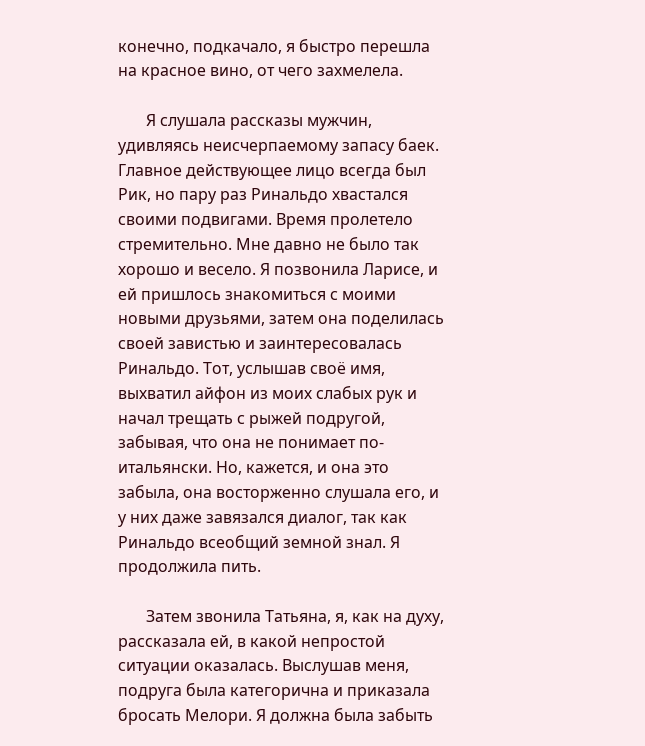конечно, подкачало, я быстро перешла на красное вино, от чего захмелела.

       Я слушала рассказы мужчин, удивляясь неисчерпаемому запасу баек. Главное действующее лицо всегда был Рик, но пару раз Ринальдо хвастался своими подвигами. Время пролетело стремительно. Мне давно не было так хорошо и весело. Я позвонила Ларисе, и ей пришлось знакомиться с моими новыми друзьями, затем она поделилась своей завистью и заинтересовалась Ринальдо. Тот, услышав своё имя, выхватил айфон из моих слабых рук и начал трещать с рыжей подругой, забывая, что она не понимает по-итальянски. Но, кажется, и она это забыла, она восторженно слушала его, и у них даже завязался диалог, так как Ринальдо всеобщий земной знал. Я продолжила пить.

       Затем звонила Татьяна, я, как на духу, рассказала ей, в какой непростой ситуации оказалась. Выслушав меня, подруга была категорична и приказала бросать Мелори. Я должна была забыть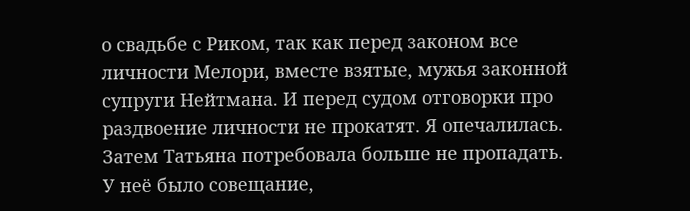о свадьбе с Риком, так как перед законом все личности Мелори, вместе взятые, мужья законной супруги Нейтмана. И перед судом отговорки про раздвоение личности не прокатят. Я опечалилась. Затем Татьяна потребовала больше не пропадать. У неё было совещание,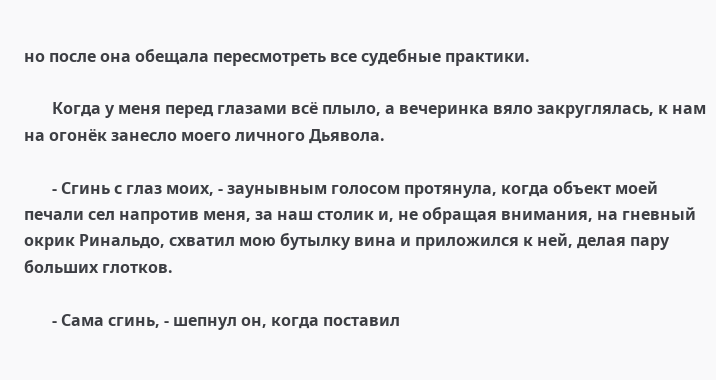но после она обещала пересмотреть все судебные практики.

       Когда у меня перед глазами всё плыло, а вечеринка вяло закруглялась, к нам на огонёк занесло моего личного Дьявола.

       - Сгинь с глаз моих, - заунывным голосом протянула, когда объект моей печали сел напротив меня, за наш столик и, не обращая внимания, на гневный окрик Ринальдо, схватил мою бутылку вина и приложился к ней, делая пару больших глотков.

       - Сама сгинь, - шепнул он, когда поставил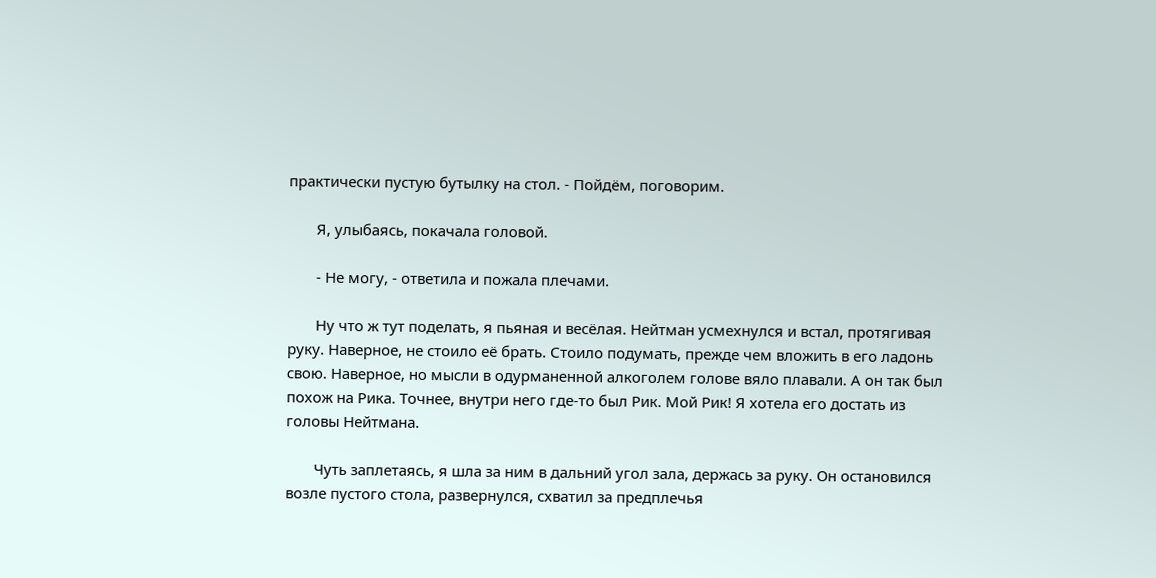практически пустую бутылку на стол. - Пойдём, поговорим.

       Я, улыбаясь, покачала головой.

       - Не могу, - ответила и пожала плечами.

       Ну что ж тут поделать, я пьяная и весёлая. Нейтман усмехнулся и встал, протягивая руку. Наверное, не стоило её брать. Стоило подумать, прежде чем вложить в его ладонь свою. Наверное, но мысли в одурманенной алкоголем голове вяло плавали. А он так был похож на Рика. Точнее, внутри него где-то был Рик. Мой Рик! Я хотела его достать из головы Нейтмана.

       Чуть заплетаясь, я шла за ним в дальний угол зала, держась за руку. Он остановился возле пустого стола, развернулся, схватил за предплечья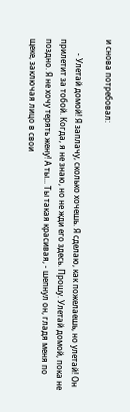и снова потребовал:

       - Улетай домой! Я заплачу, сколько хочешь. Я сделаю, как пожелаешь, но улетай! Он прилетит за тобой. Когда, я не знаю, но не жди его здесь. Прошу. Улетай домой, пока не поздно. Я не хочу терять жену! А ты... Ты такая красивая, - шепнул он, гладя меня по щеке, заключая лицо в свои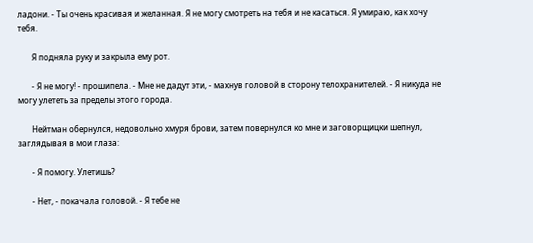ладони. - Ты очень красивая и желанная. Я не могу смотреть на тебя и не касаться. Я умираю, как хочу тебя.

       Я подняла руку и закрыла ему рот.

       - Я не могу! - прошипела. - Мне не дадут эти, - махнув головой в сторону телохранителей. - Я никуда не могу улететь за пределы этого города.

       Нейтман обернулся, недовольно хмуря брови, затем повернулся ко мне и заговорщицки шепнул, заглядывая в мои глаза:

       - Я помогу. Улетишь?

       - Нет, - покачала головой. - Я тебе не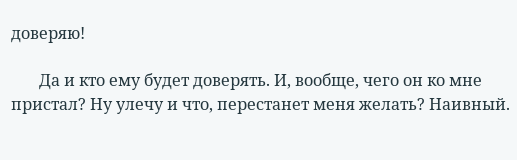доверяю!

       Да и кто ему будет доверять. И, вообще, чего он ко мне пристал? Ну улечу и что, перестанет меня желать? Наивный.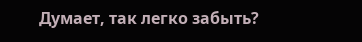Думает, так легко забыть?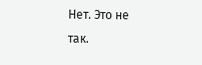Нет. Это не так.